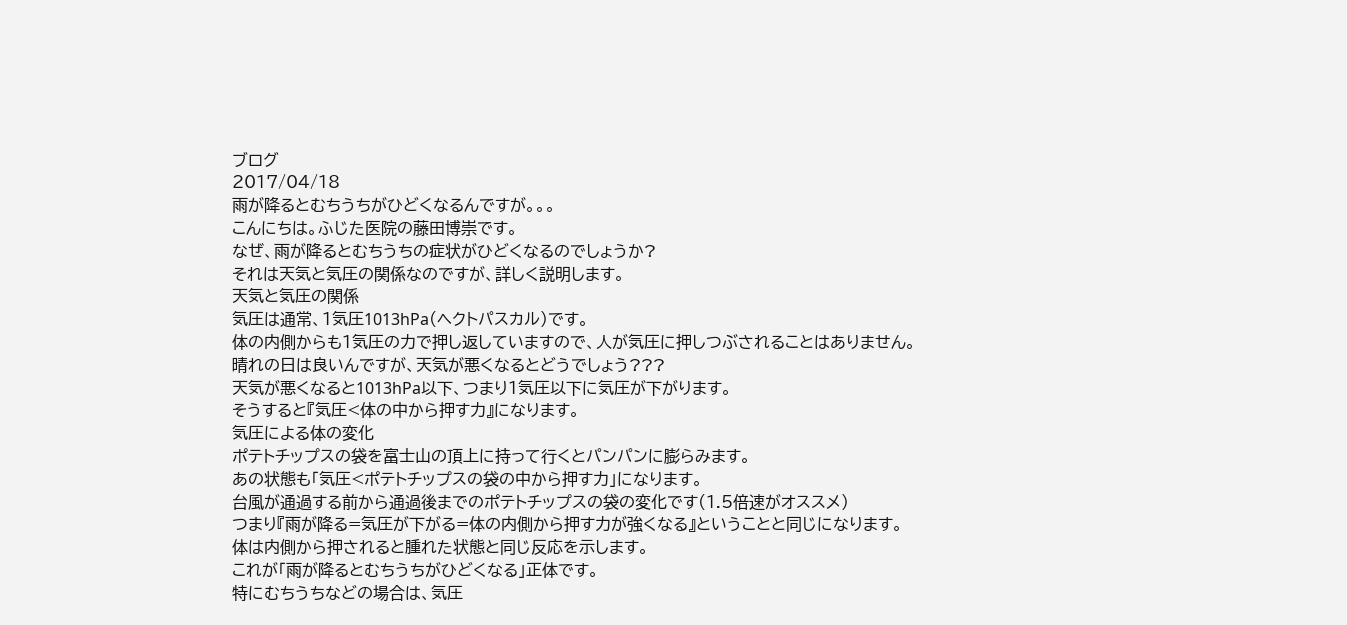ブログ
2017/04/18
雨が降るとむちうちがひどくなるんですが。。。
こんにちは。ふじた医院の藤田博崇です。
なぜ、雨が降るとむちうちの症状がひどくなるのでしょうか?
それは天気と気圧の関係なのですが、詳しく説明します。
天気と気圧の関係
気圧は通常、1気圧1013hPa(ヘクトパスカル)です。
体の内側からも1気圧の力で押し返していますので、人が気圧に押しつぶされることはありません。
晴れの日は良いんですが、天気が悪くなるとどうでしょう???
天気が悪くなると1013hPa以下、つまり1気圧以下に気圧が下がります。
そうすると『気圧<体の中から押す力』になります。
気圧による体の変化
ポテトチップスの袋を富士山の頂上に持って行くとパンパンに膨らみます。
あの状態も「気圧<ポテトチップスの袋の中から押す力」になります。
台風が通過する前から通過後までのポテトチップスの袋の変化です(1.5倍速がオススメ)
つまり『雨が降る=気圧が下がる=体の内側から押す力が強くなる』ということと同じになります。
体は内側から押されると腫れた状態と同じ反応を示します。
これが「雨が降るとむちうちがひどくなる」正体です。
特にむちうちなどの場合は、気圧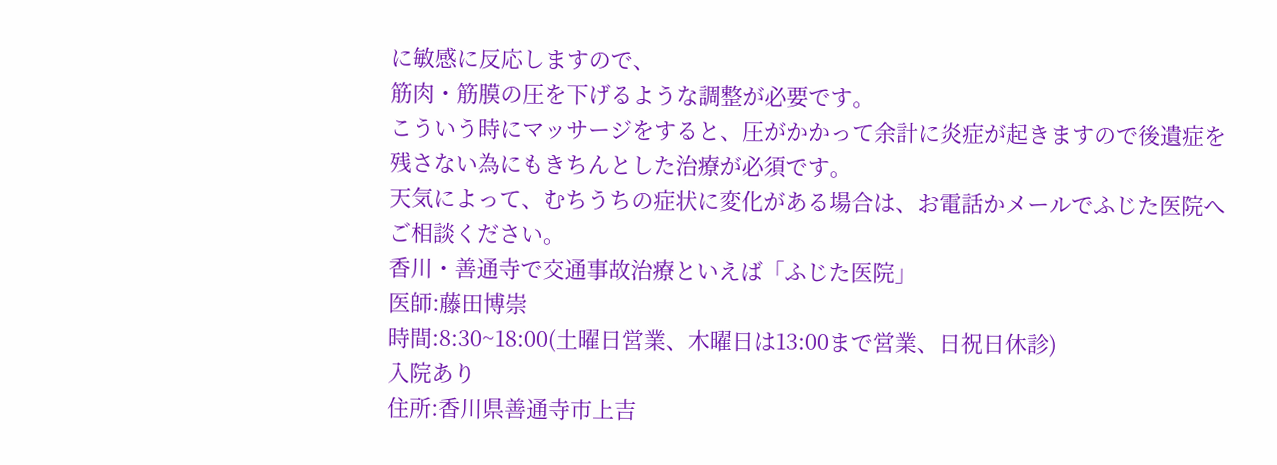に敏感に反応しますので、
筋肉・筋膜の圧を下げるような調整が必要です。
こういう時にマッサージをすると、圧がかかって余計に炎症が起きますので後遺症を残さない為にもきちんとした治療が必須です。
天気によって、むちうちの症状に変化がある場合は、お電話かメールでふじた医院へご相談ください。
香川・善通寺で交通事故治療といえば「ふじた医院」
医師:藤田博崇
時間:8:30~18:00(土曜日営業、木曜日は13:00まで営業、日祝日休診)
入院あり
住所:香川県善通寺市上吉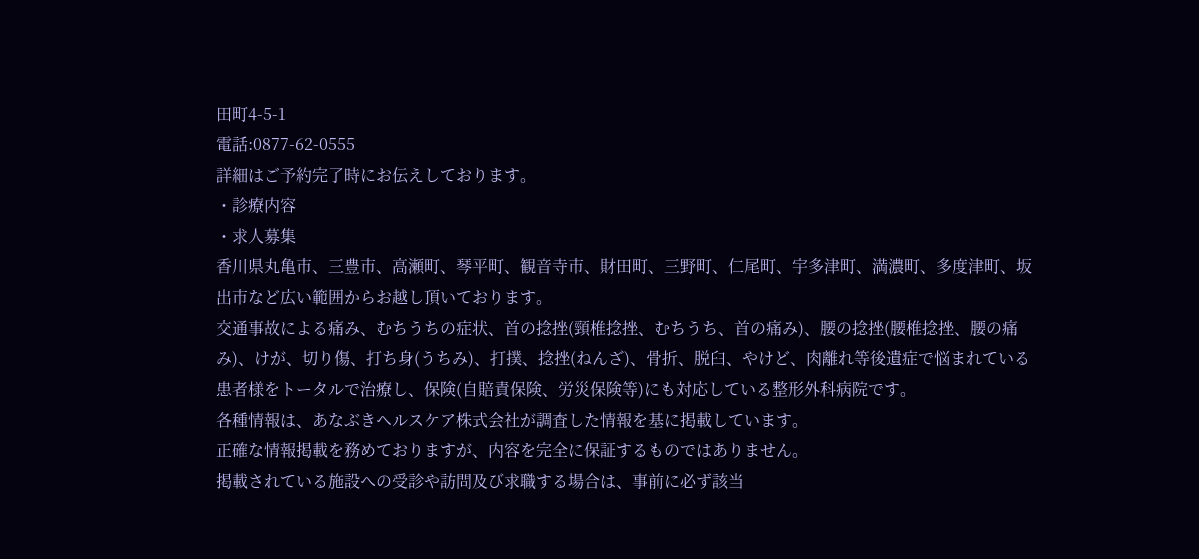田町4-5-1
電話:0877-62-0555
詳細はご予約完了時にお伝えしております。
・診療内容
・求人募集
香川県丸亀市、三豊市、高瀬町、琴平町、観音寺市、財田町、三野町、仁尾町、宇多津町、満濃町、多度津町、坂出市など広い範囲からお越し頂いております。
交通事故による痛み、むちうちの症状、首の捻挫(頸椎捻挫、むちうち、首の痛み)、腰の捻挫(腰椎捻挫、腰の痛み)、けが、切り傷、打ち身(うちみ)、打撲、捻挫(ねんざ)、骨折、脱臼、やけど、肉離れ等後遺症で悩まれている患者様をトータルで治療し、保険(自賠責保険、労災保険等)にも対応している整形外科病院です。
各種情報は、あなぶきヘルスケア株式会社が調査した情報を基に掲載しています。
正確な情報掲載を務めておりますが、内容を完全に保証するものではありません。
掲載されている施設への受診や訪問及び求職する場合は、事前に必ず該当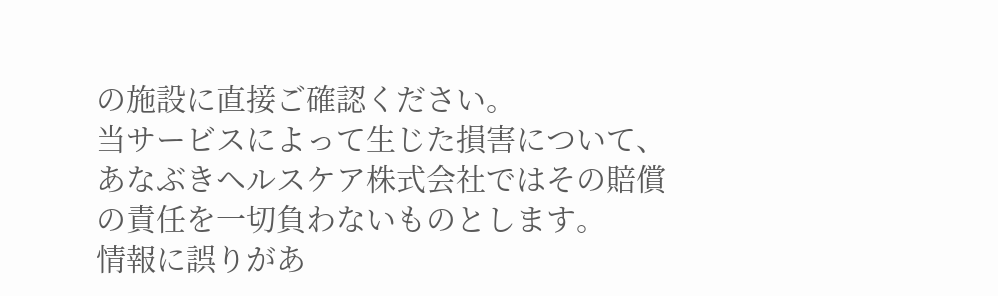の施設に直接ご確認ください。
当サービスによって生じた損害について、あなぶきヘルスケア株式会社ではその賠償の責任を一切負わないものとします。
情報に誤りがあ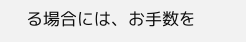る場合には、お手数を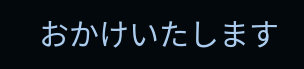おかけいたします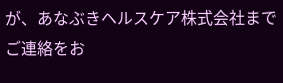が、あなぶきヘルスケア株式会社までご連絡をお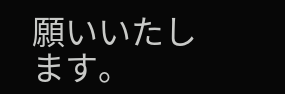願いいたします。